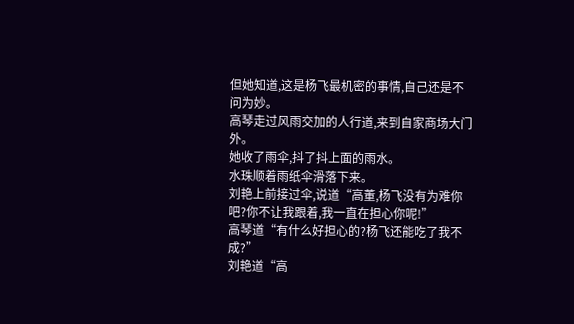但她知道,这是杨飞最机密的事情,自己还是不问为妙。
高琴走过风雨交加的人行道,来到自家商场大门外。
她收了雨伞,抖了抖上面的雨水。
水珠顺着雨纸伞滑落下来。
刘艳上前接过伞,说道“高董,杨飞没有为难你吧?你不让我跟着,我一直在担心你呢!”
高琴道“有什么好担心的?杨飞还能吃了我不成?”
刘艳道“高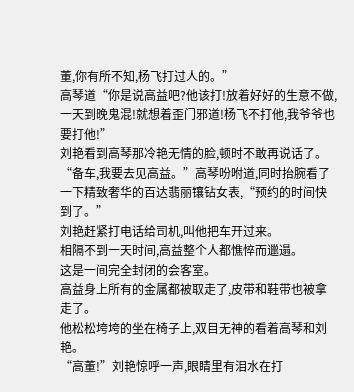董,你有所不知,杨飞打过人的。”
高琴道“你是说高益吧?他该打!放着好好的生意不做,一天到晚鬼混!就想着歪门邪道!杨飞不打他,我爷爷也要打他!”
刘艳看到高琴那冷艳无情的脸,顿时不敢再说话了。
“备车,我要去见高益。”高琴吩咐道,同时抬腕看了一下精致奢华的百达翡丽镶钻女表,“预约的时间快到了。”
刘艳赶紧打电话给司机,叫他把车开过来。
相隔不到一天时间,高益整个人都憔悴而邋遢。
这是一间完全封闭的会客室。
高益身上所有的金属都被取走了,皮带和鞋带也被拿走了。
他松松垮垮的坐在椅子上,双目无神的看着高琴和刘艳。
“高董!”刘艳惊呼一声,眼睛里有泪水在打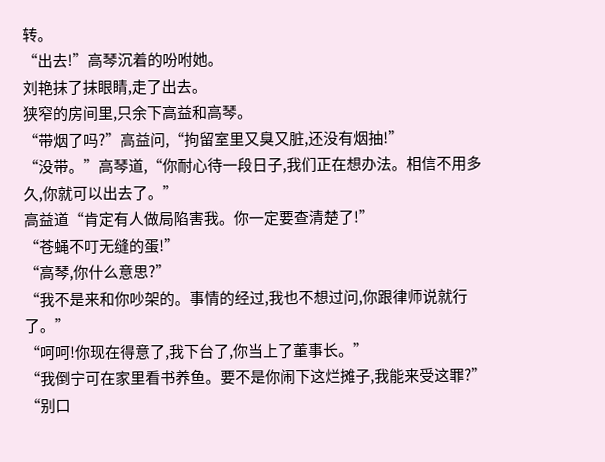转。
“出去!”高琴沉着的吩咐她。
刘艳抹了抹眼睛,走了出去。
狭窄的房间里,只余下高益和高琴。
“带烟了吗?”高益问,“拘留室里又臭又脏,还没有烟抽!”
“没带。”高琴道,“你耐心待一段日子,我们正在想办法。相信不用多久,你就可以出去了。”
高益道“肯定有人做局陷害我。你一定要查清楚了!”
“苍蝇不叮无缝的蛋!”
“高琴,你什么意思?”
“我不是来和你吵架的。事情的经过,我也不想过问,你跟律师说就行了。”
“呵呵!你现在得意了,我下台了,你当上了董事长。”
“我倒宁可在家里看书养鱼。要不是你闹下这烂摊子,我能来受这罪?”
“别口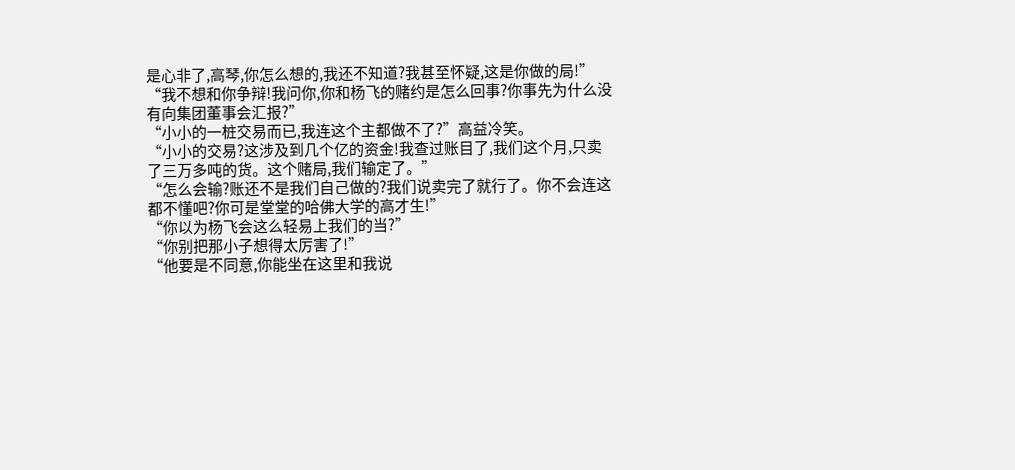是心非了,高琴,你怎么想的,我还不知道?我甚至怀疑,这是你做的局!”
“我不想和你争辩!我问你,你和杨飞的赌约是怎么回事?你事先为什么没有向集团董事会汇报?”
“小小的一桩交易而已,我连这个主都做不了?”高益冷笑。
“小小的交易?这涉及到几个亿的资金!我查过账目了,我们这个月,只卖了三万多吨的货。这个赌局,我们输定了。”
“怎么会输?账还不是我们自己做的?我们说卖完了就行了。你不会连这都不懂吧?你可是堂堂的哈佛大学的高才生!”
“你以为杨飞会这么轻易上我们的当?”
“你别把那小子想得太厉害了!”
“他要是不同意,你能坐在这里和我说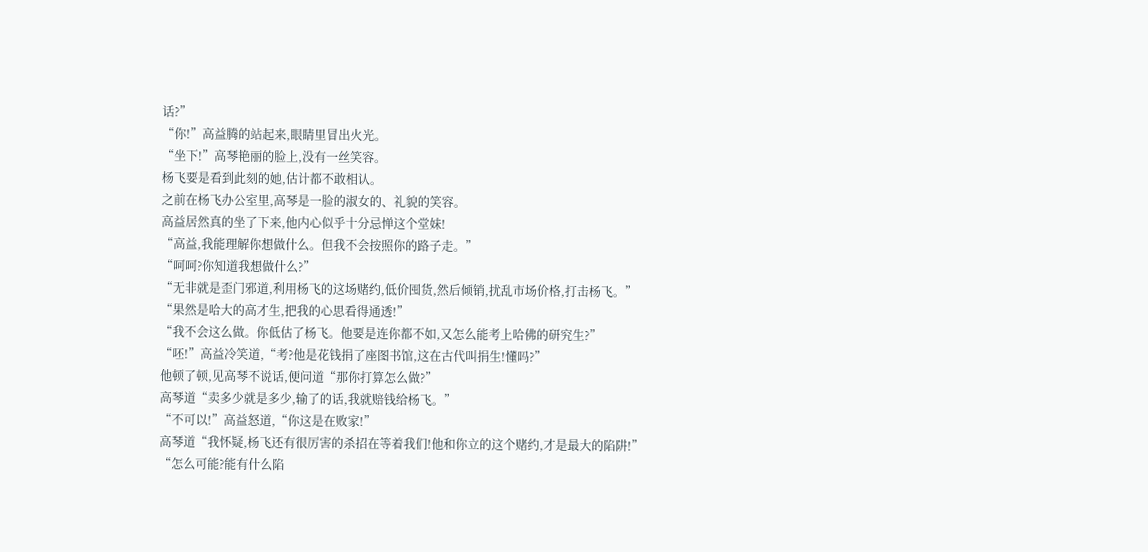话?”
“你!”高益腾的站起来,眼睛里冒出火光。
“坐下!”高琴艳丽的脸上,没有一丝笑容。
杨飞要是看到此刻的她,估计都不敢相认。
之前在杨飞办公室里,高琴是一脸的淑女的、礼貌的笑容。
高益居然真的坐了下来,他内心似乎十分忌惮这个堂妹!
“高益,我能理解你想做什么。但我不会按照你的路子走。”
“呵呵?你知道我想做什么?”
“无非就是歪门邪道,利用杨飞的这场赌约,低价囤货,然后倾销,扰乱市场价格,打击杨飞。”
“果然是哈大的高才生,把我的心思看得通透!”
“我不会这么做。你低估了杨飞。他要是连你都不如,又怎么能考上哈佛的研究生?”
“呸!”高益冷笑道,“考?他是花钱捐了座图书馆,这在古代叫捐生!懂吗?”
他顿了顿,见高琴不说话,便问道“那你打算怎么做?”
高琴道“卖多少就是多少,输了的话,我就赔钱给杨飞。”
“不可以!”高益怒道,“你这是在败家!”
高琴道“我怀疑,杨飞还有很厉害的杀招在等着我们!他和你立的这个赌约,才是最大的陷阱!”
“怎么可能?能有什么陷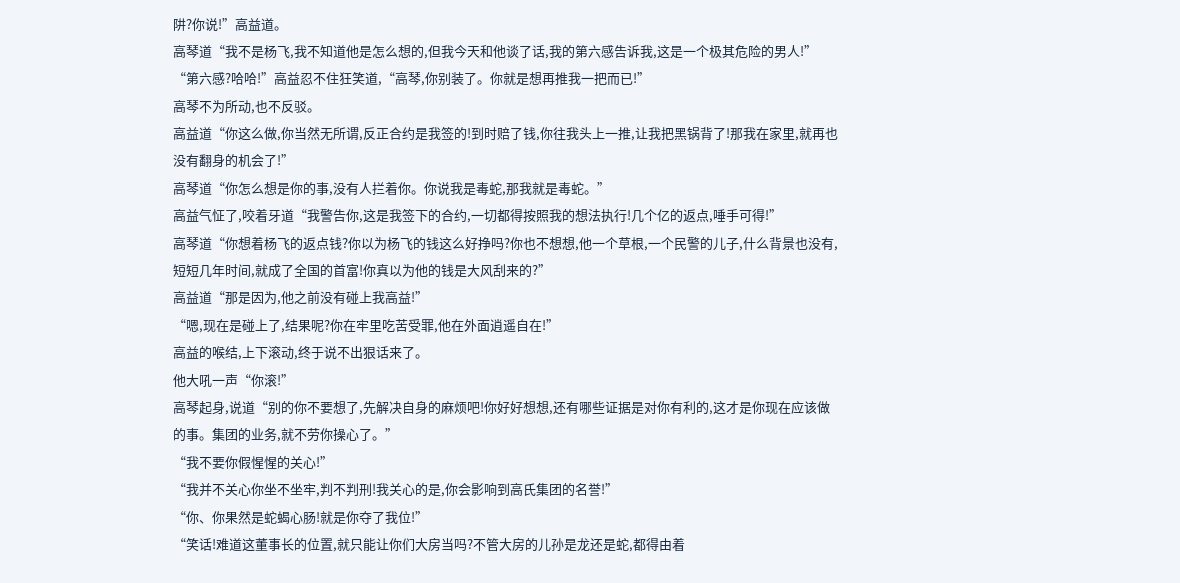阱?你说!”高益道。
高琴道“我不是杨飞,我不知道他是怎么想的,但我今天和他谈了话,我的第六感告诉我,这是一个极其危险的男人!”
“第六感?哈哈!”高益忍不住狂笑道,“高琴,你别装了。你就是想再推我一把而已!”
高琴不为所动,也不反驳。
高益道“你这么做,你当然无所谓,反正合约是我签的!到时赔了钱,你往我头上一推,让我把黑锅背了!那我在家里,就再也没有翻身的机会了!”
高琴道“你怎么想是你的事,没有人拦着你。你说我是毒蛇,那我就是毒蛇。”
高益气怔了,咬着牙道“我警告你,这是我签下的合约,一切都得按照我的想法执行!几个亿的返点,唾手可得!”
高琴道“你想着杨飞的返点钱?你以为杨飞的钱这么好挣吗?你也不想想,他一个草根,一个民警的儿子,什么背景也没有,短短几年时间,就成了全国的首富!你真以为他的钱是大风刮来的?”
高益道“那是因为,他之前没有碰上我高益!”
“嗯,现在是碰上了,结果呢?你在牢里吃苦受罪,他在外面逍遥自在!”
高益的喉结,上下滚动,终于说不出狠话来了。
他大吼一声“你滚!”
高琴起身,说道“别的你不要想了,先解决自身的麻烦吧!你好好想想,还有哪些证据是对你有利的,这才是你现在应该做的事。集团的业务,就不劳你操心了。”
“我不要你假惺惺的关心!”
“我并不关心你坐不坐牢,判不判刑!我关心的是,你会影响到高氏集团的名誉!”
“你、你果然是蛇蝎心肠!就是你夺了我位!”
“笑话!难道这董事长的位置,就只能让你们大房当吗?不管大房的儿孙是龙还是蛇,都得由着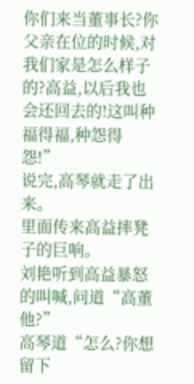你们来当董事长?你父亲在位的时候,对我们家是怎么样子的?高益,以后我也会还回去的!这叫种福得福,种怨得怨!”
说完,高琴就走了出来。
里面传来高益摔凳子的巨响。
刘艳听到高益暴怒的叫喊,问道“高董他?”
高琴道“怎么?你想留下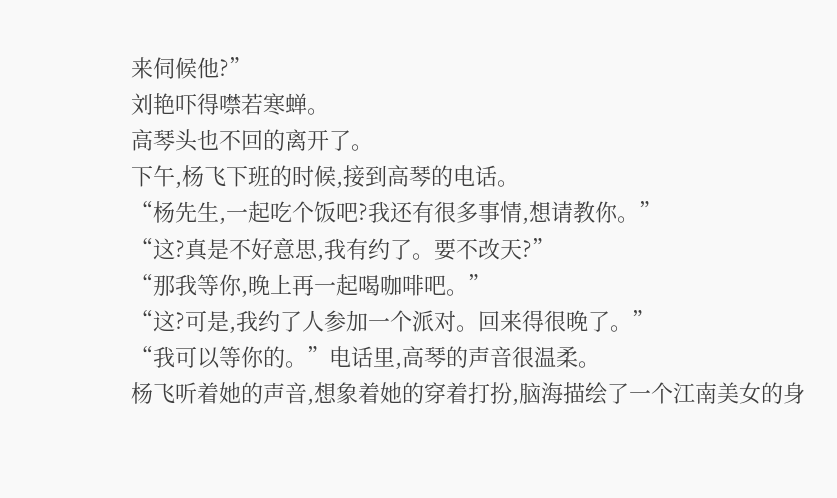来伺候他?”
刘艳吓得噤若寒蝉。
高琴头也不回的离开了。
下午,杨飞下班的时候,接到高琴的电话。
“杨先生,一起吃个饭吧?我还有很多事情,想请教你。”
“这?真是不好意思,我有约了。要不改天?”
“那我等你,晚上再一起喝咖啡吧。”
“这?可是,我约了人参加一个派对。回来得很晚了。”
“我可以等你的。”电话里,高琴的声音很温柔。
杨飞听着她的声音,想象着她的穿着打扮,脑海描绘了一个江南美女的身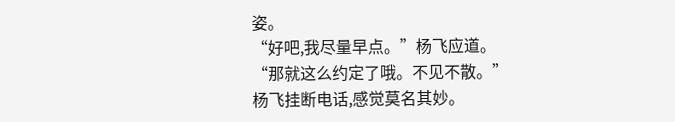姿。
“好吧,我尽量早点。”杨飞应道。
“那就这么约定了哦。不见不散。”
杨飞挂断电话,感觉莫名其妙。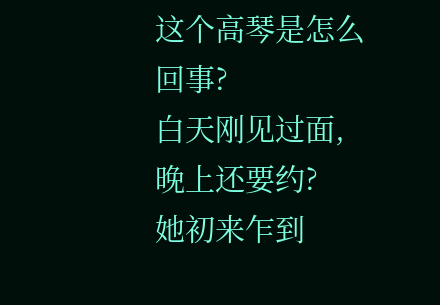这个高琴是怎么回事?
白天刚见过面,晚上还要约?
她初来乍到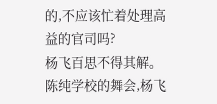的,不应该忙着处理高益的官司吗?
杨飞百思不得其解。
陈纯学校的舞会,杨飞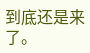到底还是来了。